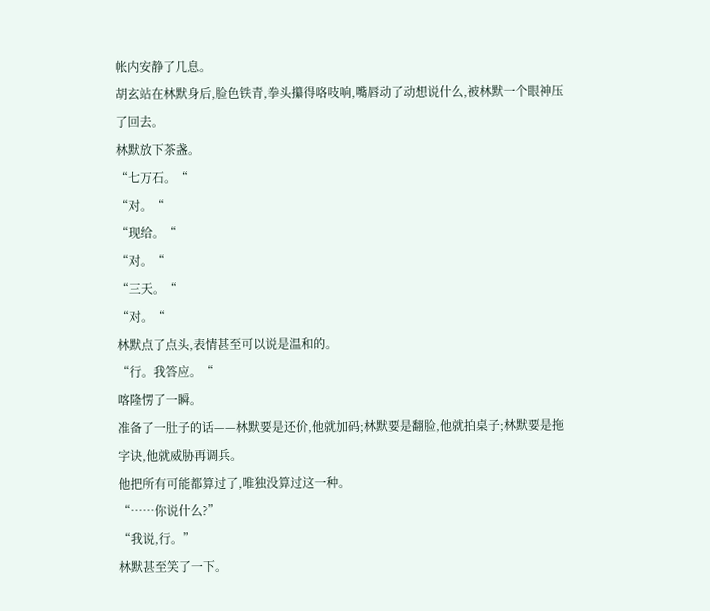帐内安静了几息。
胡玄站在林默身后,脸色铁青,拳头攥得咯吱响,嘴唇动了动想说什么,被林默一个眼神压了回去。
林默放下茶盏。
“七万石。“
“对。“
“现给。“
“对。“
“三天。“
“对。“
林默点了点头,表情甚至可以说是温和的。
“行。我答应。“
喀隆愣了一瞬。
准备了一肚子的话——林默要是还价,他就加码;林默要是翻脸,他就拍桌子;林默要是拖字诀,他就威胁再调兵。
他把所有可能都算过了,唯独没算过这一种。
“……你说什么?”
“我说,行。”
林默甚至笑了一下。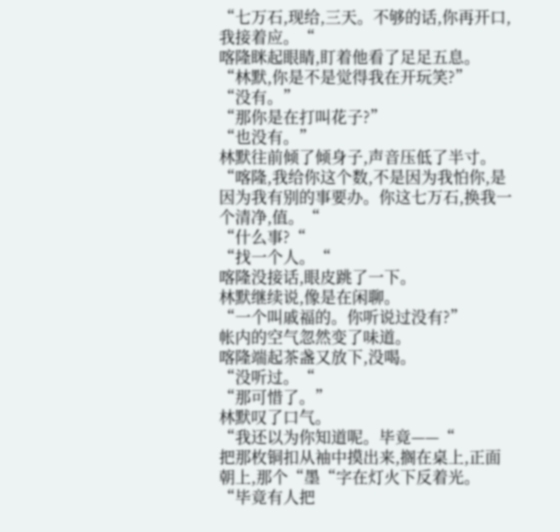“七万石,现给,三天。不够的话,你再开口,我接着应。“
喀隆眯起眼睛,盯着他看了足足五息。
“林默,你是不是觉得我在开玩笑?”
“没有。”
“那你是在打叫花子?”
“也没有。”
林默往前倾了倾身子,声音压低了半寸。
“喀隆,我给你这个数,不是因为我怕你,是因为我有别的事要办。你这七万石,换我一个清净,值。“
“什么事?“
“找一个人。“
喀隆没接话,眼皮跳了一下。
林默继续说,像是在闲聊。
“一个叫戚福的。你听说过没有?”
帐内的空气忽然变了味道。
喀隆端起茶盏又放下,没喝。
“没听过。“
“那可惜了。”
林默叹了口气。
“我还以为你知道呢。毕竟——“
把那枚铜扣从袖中摸出来,搁在桌上,正面朝上,那个“墨“字在灯火下反着光。
“毕竟有人把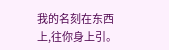我的名刻在东西上,往你身上引。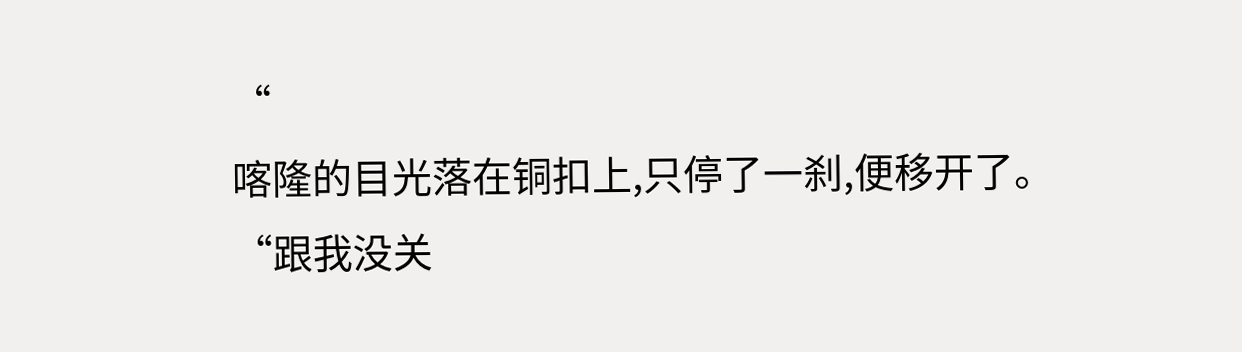“
喀隆的目光落在铜扣上,只停了一刹,便移开了。
“跟我没关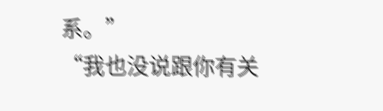系。”
“我也没说跟你有关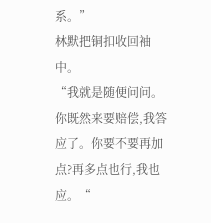系。”
林默把铜扣收回袖中。
“我就是随便问问。你既然来要赔偿,我答应了。你要不要再加点?再多点也行,我也应。“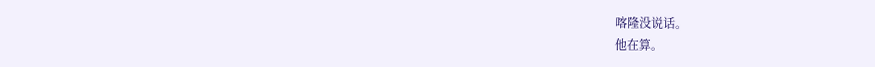喀隆没说话。
他在算。